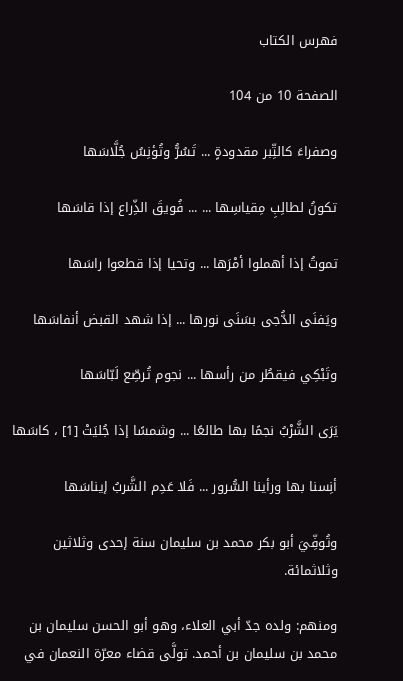فهرس الكتاب

الصفحة 10 من 104

وصفراءَ كالتِّبر مقدودةٍ ... تَسُرُّ وتُؤنِسُ جُلَّاسَها

تكونُ لطالِبِ مِقياسِها ... ... فُويقَ الذِّراع إذا قاسَها

تموتُ إذا أهملوا أمْرَها ... وتحيا إذا قطعوا راسَها

ويَفنَى الدُّجى بسَنَى نورها ... إذا شهد القبض أنفاسَها

وتَبْكِي فيقطُر من رأسها ... نجوم تُرصِّع لَبّاسَها

يَرَى الشَّرْبُ نجمًا بها طالعًا ... وشمسًا إذا جُليَتْ [1] ، كاسَها

أنِسنا بها ورأينا السُّرور ... فَلا عَدِم الشَّربُ إيناسَها

وتُوفِّيَ أبو بكر محمد بن سليمان سنة إحدى وثلاثين وثلاثمائة.

ومنهم: ولده جدّ أبي العلاء، وهو أبو الحسن سليمان بن محمد بن سليمان بن أحمد. تولَّى قضاء معرّة النعمان في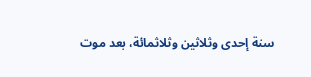سنة إحدى وثلاثين وثلاثمائة، بعد موت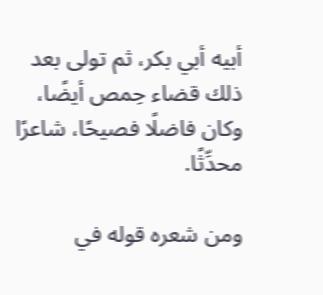أبيه أبي بكر، ثم تولى بعد ذلك قضاء حِمص أيضًا، وكان فاضلًا فصيحًا، شاعرًا محدِّثًا.

ومن شعره قوله في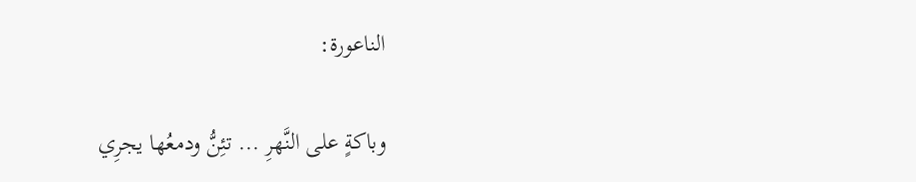الناعورة:

وباكةٍ على النَّهرِ ... تئِنُّ ودمعُها يجرِي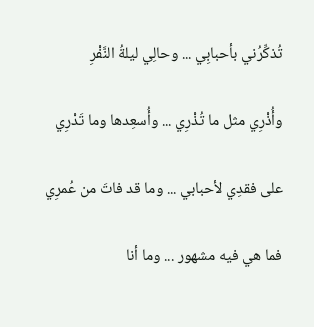تُذكِّرُني بأحبابِي ... وحالِي ليلةُ النَّفْرِ

وأُذْرِي مثل ما تُذْرِي ... وأُسعِدها وما تَدْرِي

على فقدِي لأحبابي ... وما قد فاتَ من عُمرِي

فما هي فيه مشهور ... وما أنا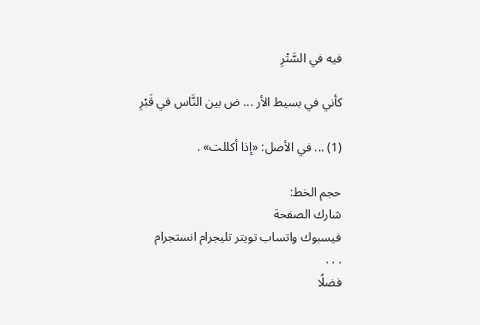فيه في السَّتْرِ

كأني في بسيط الأر ... ض بين النَّاس في قَبْرِ

(1) ... في الأصل: «إذا أكللت» .

حجم الخط:
شارك الصفحة
فيسبوك واتساب تويتر تليجرام انستجرام
. . .
فضلًا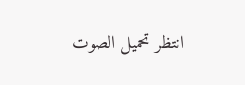انتظر تحميل الصوت